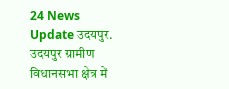24 News Update उदयपुर. उदयपुर ग्रामीण विधानसभा क्षेत्र में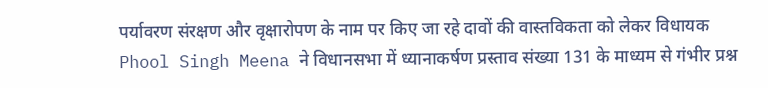पर्यावरण संरक्षण और वृक्षारोपण के नाम पर किए जा रहे दावों की वास्तविकता को लेकर विधायक Phool Singh Meena ने विधानसभा में ध्यानाकर्षण प्रस्ताव संख्या 131 के माध्यम से गंभीर प्रश्न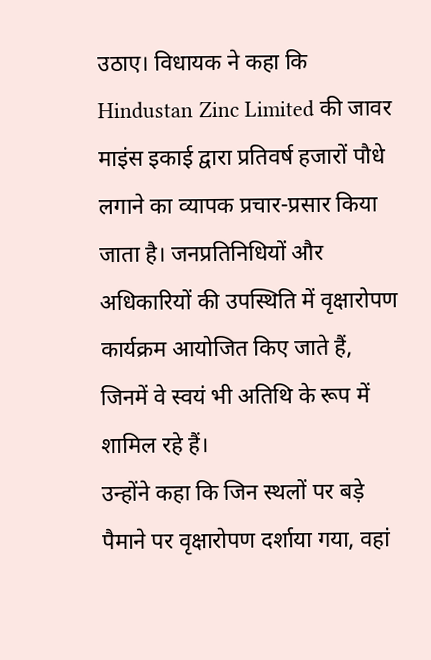उठाए। विधायक ने कहा कि Hindustan Zinc Limited की जावर माइंस इकाई द्वारा प्रतिवर्ष हजारों पौधे लगाने का व्यापक प्रचार-प्रसार किया जाता है। जनप्रतिनिधियों और अधिकारियों की उपस्थिति में वृक्षारोपण कार्यक्रम आयोजित किए जाते हैं, जिनमें वे स्वयं भी अतिथि के रूप में शामिल रहे हैं।
उन्होंने कहा कि जिन स्थलों पर बड़े पैमाने पर वृक्षारोपण दर्शाया गया, वहां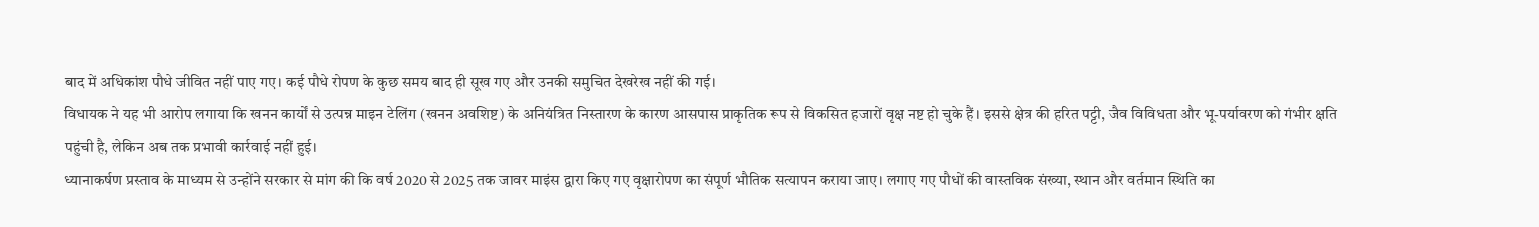बाद में अधिकांश पौधे जीवित नहीं पाए गए। कई पौधे रोपण के कुछ समय बाद ही सूख गए और उनकी समुचित देखरेख नहीं की गई।
विधायक ने यह भी आरोप लगाया कि खनन कार्यों से उत्पन्न माइन टेलिंग (खनन अवशिष्ट) के अनियंत्रित निस्तारण के कारण आसपास प्राकृतिक रूप से विकसित हजारों वृक्ष नष्ट हो चुके हैं। इससे क्षेत्र की हरित पट्टी, जैव विविधता और भू-पर्यावरण को गंभीर क्षति पहुंची है, लेकिन अब तक प्रभावी कार्रवाई नहीं हुई।
ध्यानाकर्षण प्रस्ताव के माध्यम से उन्होंने सरकार से मांग की कि वर्ष 2020 से 2025 तक जावर माइंस द्वारा किए गए वृक्षारोपण का संपूर्ण भौतिक सत्यापन कराया जाए। लगाए गए पौधों की वास्तविक संख्या, स्थान और वर्तमान स्थिति का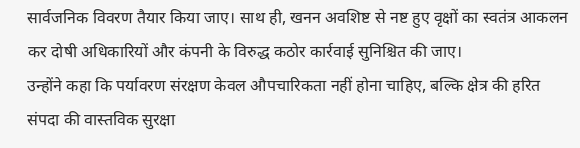सार्वजनिक विवरण तैयार किया जाए। साथ ही, खनन अवशिष्ट से नष्ट हुए वृक्षों का स्वतंत्र आकलन कर दोषी अधिकारियों और कंपनी के विरुद्ध कठोर कार्रवाई सुनिश्चित की जाए।
उन्होंने कहा कि पर्यावरण संरक्षण केवल औपचारिकता नहीं होना चाहिए, बल्कि क्षेत्र की हरित संपदा की वास्तविक सुरक्षा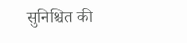सुनिश्चित की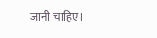जानी चाहिए।